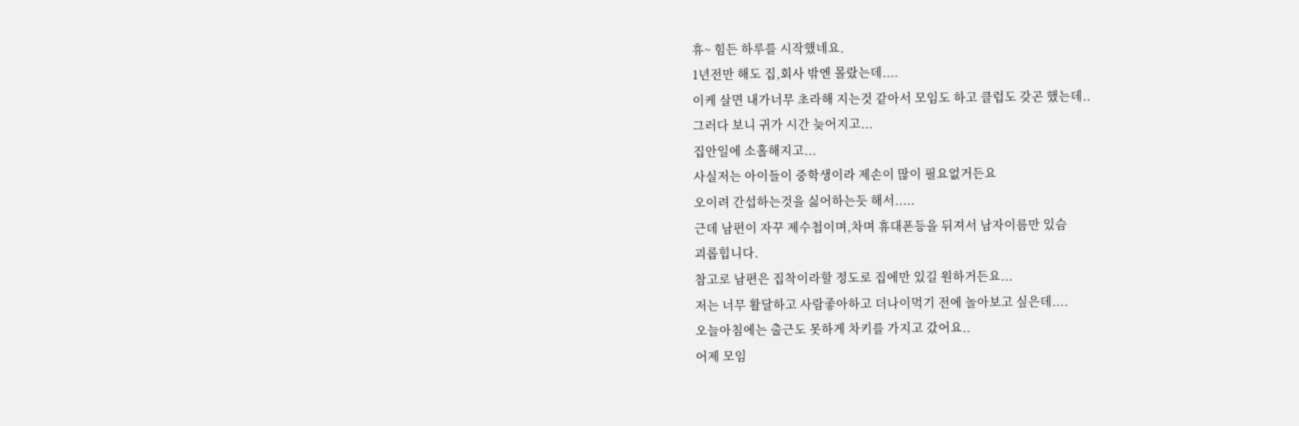휴~ 힘든 하루를 시작했네요.
1년전만 해도 집,회사 밖엔 몰랐는데....
이케 살면 내가너무 초라해 지는것 같아서 모임도 하고 클럽도 갖곤 했는데..
그러다 보니 귀가 시간 늦어지고...
집안일에 소홀해지고...
사실저는 아이들이 중학생이라 제손이 많이 필요없거든요
오이려 간섭하는것을 싫어하는듯 해서.....
근데 남편이 자꾸 제수첩이며,차며 휴대폰등을 뒤져서 남자이름만 있슴
괴롭힙니다.
참고로 남편은 집착이라할 정도로 집에만 있길 원하거든요...
저는 너무 활달하고 사람좋아하고 더나이먹기 전에 놀아보고 싶은데....
오늘아침에는 출근도 못하게 차키를 가지고 갔어요..
어제 모임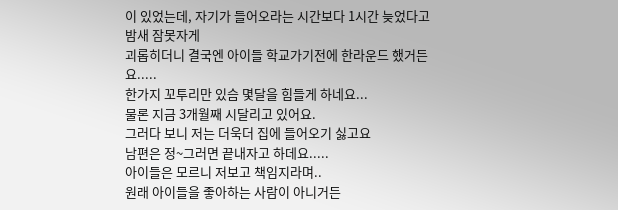이 있었는데, 자기가 들어오라는 시간보다 1시간 늦었다고 밤새 잠못자게
괴롭히더니 결국엔 아이들 학교가기전에 한라운드 했거든요.....
한가지 꼬투리만 있슴 몇달을 힘들게 하네요...
물론 지금 3개월째 시달리고 있어요.
그러다 보니 저는 더욱더 집에 들어오기 싫고요
남편은 정~그러면 끝내자고 하데요.....
아이들은 모르니 저보고 책임지라며..
원래 아이들을 좋아하는 사람이 아니거든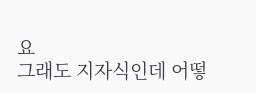요
그래도 지자식인데 어떻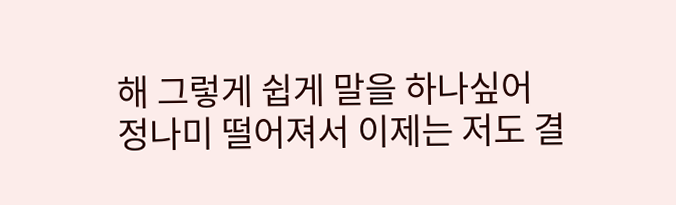해 그렇게 쉽게 말을 하나싶어
정나미 떨어져서 이제는 저도 결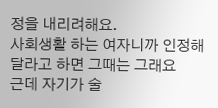정을 내리려해요.
사회생활 하는 여자니까 인정해달라고 하면 그때는 그래요
근데 자기가 술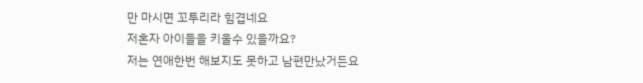만 마시면 꼬투리라 힘겹네요
저혼자 아이들을 키울수 있을까요?
저는 연애한번 해보지도 못하고 남편만났거든요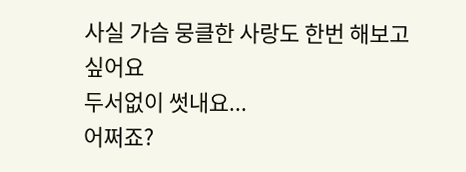사실 가슴 뭉클한 사랑도 한번 해보고싶어요
두서없이 썻내요...
어쩌죠?